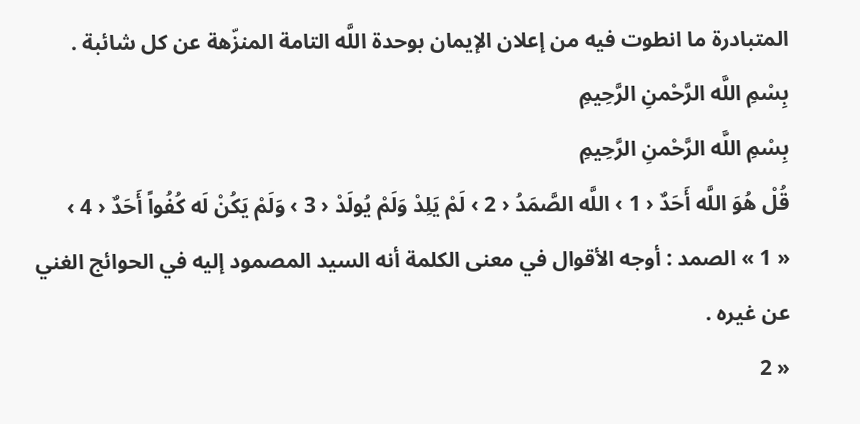المتبادرة ما انطوت فيه من إعلان الإيمان بوحدة اللَّه التامة المنزّهة عن كل شائبة .
بِسْمِ اللَّه الرَّحْمنِ الرَّحِيمِ
بِسْمِ اللَّه الرَّحْمنِ الرَّحِيمِ
قُلْ هُوَ اللَّه أَحَدٌ ‹ 1 › اللَّه الصَّمَدُ ‹ 2 › لَمْ يَلِدْ وَلَمْ يُولَدْ ‹ 3 › وَلَمْ يَكُنْ لَه كُفُواً أَحَدٌ ‹ 4 ›
« 1 » الصمد : أوجه الأقوال في معنى الكلمة أنه السيد المصمود إليه في الحوائج الغني عن غيره .
« 2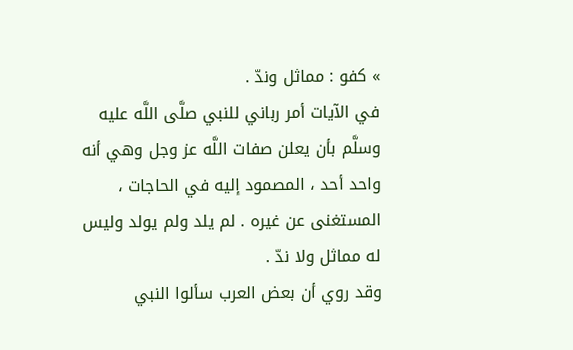» كفو : مماثل وندّ .
في الآيات أمر رباني للنبي صلَّى اللَّه عليه وسلَّم بأن يعلن صفات اللَّه عز وجل وهي أنه واحد أحد ، المصمود إليه في الحاجات ، المستغنى عن غيره . لم يلد ولم يولد وليس له مماثل ولا ندّ .
وقد روي أن بعض العرب سألوا النبي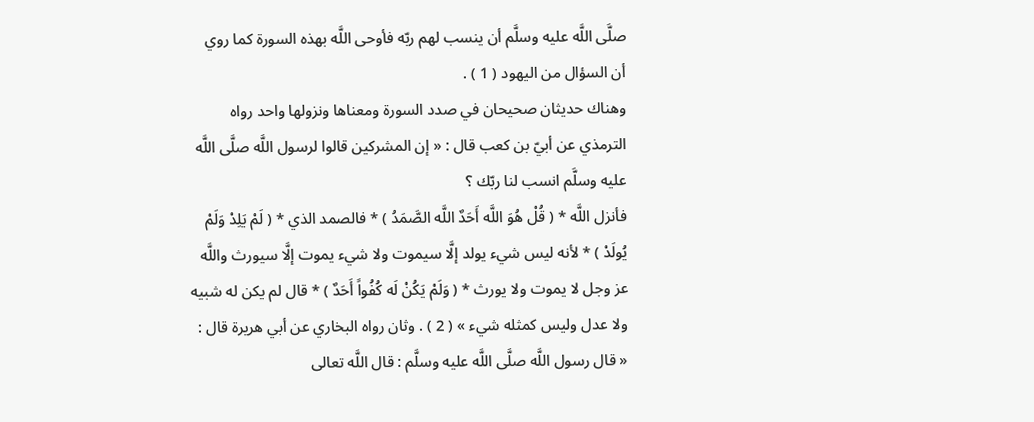صلَّى اللَّه عليه وسلَّم أن ينسب لهم ربّه فأوحى اللَّه بهذه السورة كما روي أن السؤال من اليهود ( 1 ) .
وهناك حديثان صحيحان في صدد السورة ومعناها ونزولها واحد رواه الترمذي عن أبيّ بن كعب قال : « إن المشركين قالوا لرسول اللَّه صلَّى اللَّه عليه وسلَّم انسب لنا ربّك ؟
فأنزل اللَّه * ( قُلْ هُوَ اللَّه أَحَدٌ اللَّه الصَّمَدُ ) * فالصمد الذي * ( لَمْ يَلِدْ وَلَمْ يُولَدْ ) * لأنه ليس شيء يولد إلَّا سيموت ولا شيء يموت إلَّا سيورث واللَّه عز وجل لا يموت ولا يورث * ( وَلَمْ يَكُنْ لَه كُفُواً أَحَدٌ ) * قال لم يكن له شبيه ولا عدل وليس كمثله شيء » ( 2 ) . وثان رواه البخاري عن أبي هريرة قال : « قال رسول اللَّه صلَّى اللَّه عليه وسلَّم : قال اللَّه تعالى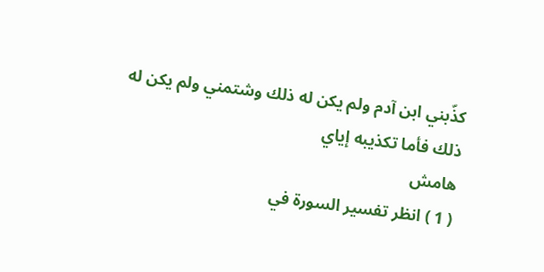كذّبني ابن آدم ولم يكن له ذلك وشتمني ولم يكن له ذلك فأما تكذيبه إياي
هامش
( 1 ) انظر تفسير السورة في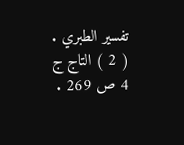تفسير الطبري .
( 2 ) التاج ج 4 ص 269 .